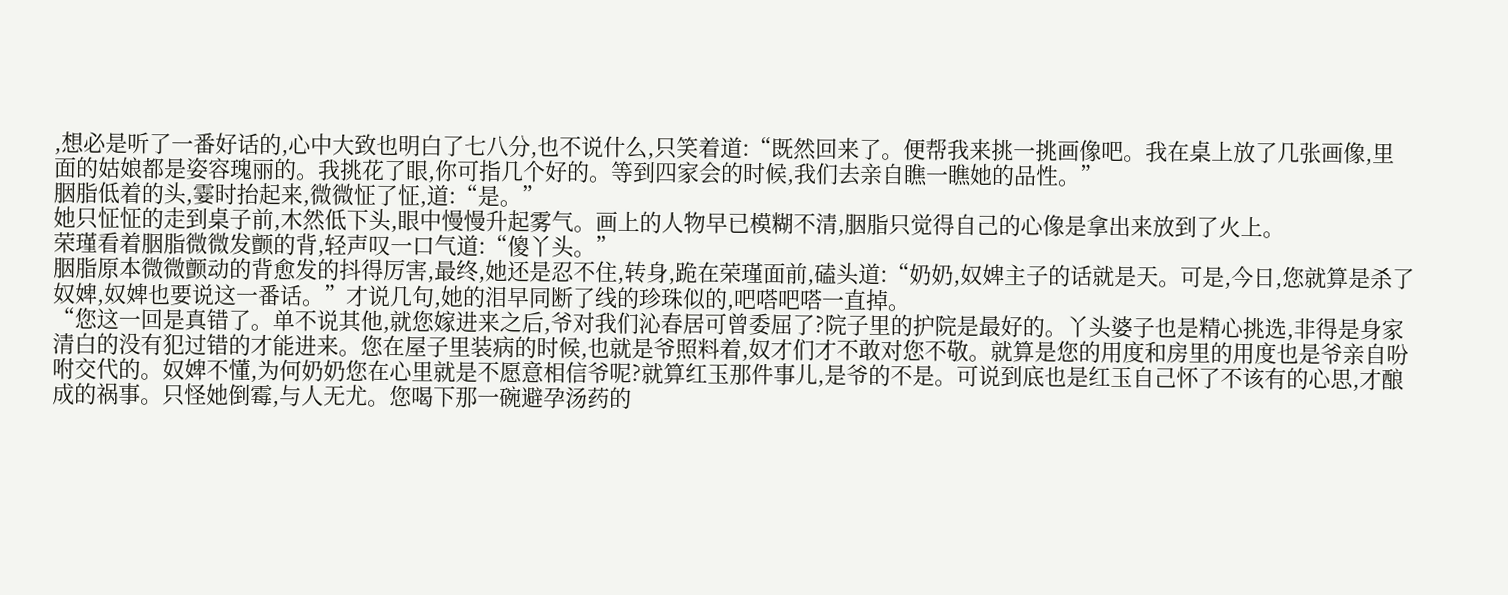,想必是听了一番好话的,心中大致也明白了七八分,也不说什么,只笑着道:“既然回来了。便帮我来挑一挑画像吧。我在桌上放了几张画像,里面的姑娘都是姿容瑰丽的。我挑花了眼,你可指几个好的。等到四家会的时候,我们去亲自瞧一瞧她的品性。”
胭脂低着的头,霎时抬起来,微微怔了怔,道:“是。”
她只怔怔的走到桌子前,木然低下头,眼中慢慢升起雾气。画上的人物早已模糊不清,胭脂只觉得自己的心像是拿出来放到了火上。
荣瑾看着胭脂微微发颤的背,轻声叹一口气道:“傻丫头。”
胭脂原本微微颤动的背愈发的抖得厉害,最终,她还是忍不住,转身,跪在荣瑾面前,磕头道:“奶奶,奴婢主子的话就是天。可是,今日,您就算是杀了奴婢,奴婢也要说这一番话。”才说几句,她的泪早同断了线的珍珠似的,吧嗒吧嗒一直掉。
“您这一回是真错了。单不说其他,就您嫁进来之后,爷对我们沁春居可曾委屈了?院子里的护院是最好的。丫头婆子也是精心挑选,非得是身家清白的没有犯过错的才能进来。您在屋子里装病的时候,也就是爷照料着,奴才们才不敢对您不敬。就算是您的用度和房里的用度也是爷亲自吩咐交代的。奴婢不懂,为何奶奶您在心里就是不愿意相信爷呢?就算红玉那件事儿,是爷的不是。可说到底也是红玉自己怀了不该有的心思,才酿成的祸事。只怪她倒霉,与人无尤。您喝下那一碗避孕汤药的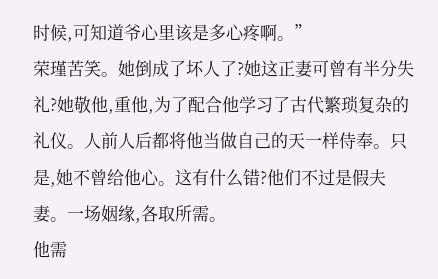时候,可知道爷心里该是多心疼啊。”
荣瑾苦笑。她倒成了坏人了?她这正妻可曾有半分失礼?她敬他,重他,为了配合他学习了古代繁琐复杂的礼仪。人前人后都将他当做自己的天一样侍奉。只是,她不曾给他心。这有什么错?他们不过是假夫妻。一场姻缘,各取所需。
他需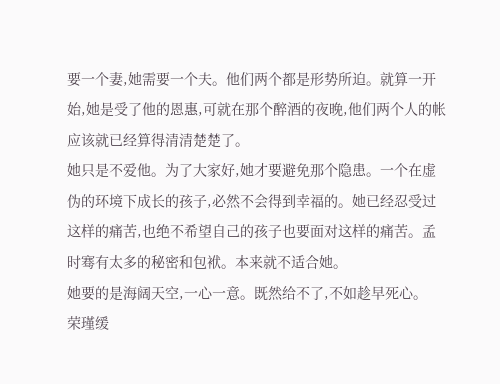要一个妻,她需要一个夫。他们两个都是形势所迫。就算一开始,她是受了他的恩惠,可就在那个醉酒的夜晚,他们两个人的帐应该就已经算得清清楚楚了。
她只是不爱他。为了大家好,她才要避免那个隐患。一个在虚伪的环境下成长的孩子,必然不会得到幸福的。她已经忍受过这样的痛苦,也绝不希望自己的孩子也要面对这样的痛苦。孟时骞有太多的秘密和包袱。本来就不适合她。
她要的是海阔天空,一心一意。既然给不了,不如趁早死心。
荣瑾缓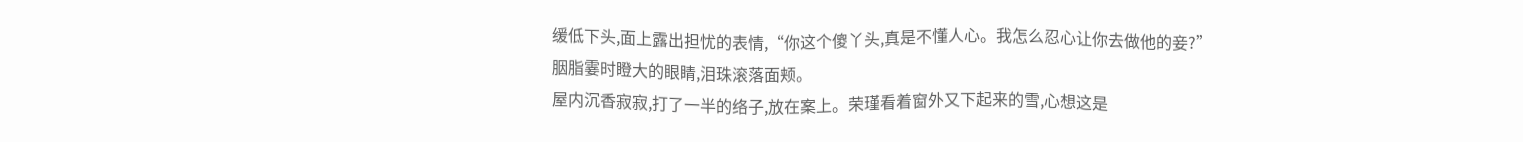缓低下头,面上露出担忧的表情,“你这个傻丫头,真是不懂人心。我怎么忍心让你去做他的妾?”
胭脂霎时瞪大的眼睛,泪珠滚落面颊。
屋内沉香寂寂,打了一半的络子,放在案上。荣瑾看着窗外又下起来的雪,心想这是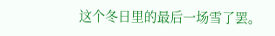这个冬日里的最后一场雪了罢。